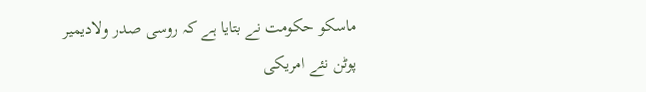ماسکو حکومت نے بتایا ہے کہ روسی صدر ولادیمیر پوٹن نئے امریکی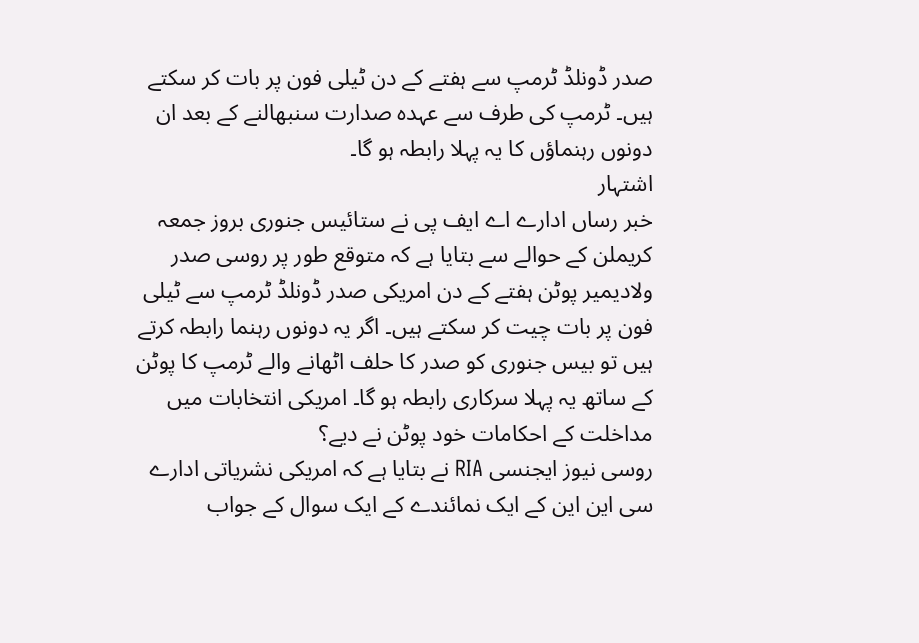صدر ڈونلڈ ٹرمپ سے ہفتے کے دن ٹیلی فون پر بات کر سکتے ہیں۔ ٹرمپ کی طرف سے عہدہ صدارت سنبھالنے کے بعد ان دونوں رہنماؤں کا یہ پہلا رابطہ ہو گا۔
اشتہار
خبر رساں ادارے اے ایف پی نے ستائیس جنوری بروز جمعہ کریملن کے حوالے سے بتایا ہے کہ متوقع طور پر روسی صدر ولادیمیر پوٹن ہفتے کے دن امریکی صدر ڈونلڈ ٹرمپ سے ٹیلی فون پر بات چیت کر سکتے ہیں۔ اگر یہ دونوں رہنما رابطہ کرتے ہیں تو بیس جنوری کو صدر کا حلف اٹھانے والے ٹرمپ کا پوٹن کے ساتھ یہ پہلا سرکاری رابطہ ہو گا۔ امریکی انتخابات میں مداخلت کے احکامات خود پوٹن نے دیے؟
روسی نیوز ایجنسی RIA نے بتایا ہے کہ امریکی نشریاتی ادارے سی این این کے ایک نمائندے کے ایک سوال کے جواب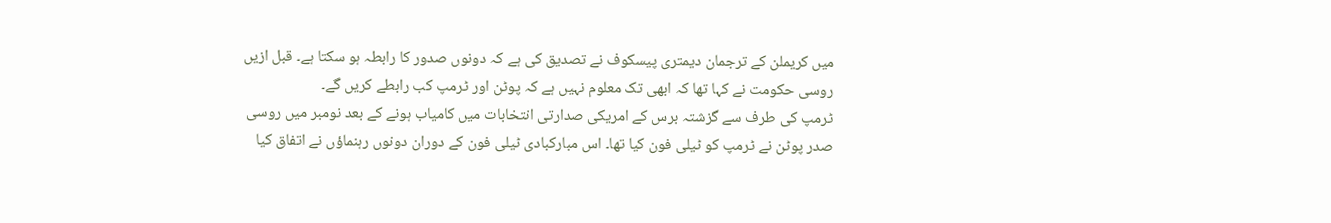میں کریملن کے ترجمان دیمتری پیسکوف نے تصدیق کی ہے کہ دونوں صدور کا رابطہ ہو سکتا ہے۔ قبل ازیں روسی حکومت نے کہا تھا کہ ابھی تک معلوم نہیں ہے کہ پوٹن اور ٹرمپ کب رابطے کریں گے۔
ٹرمپ کی طرف سے گزشتہ برس کے امریکی صدارتی انتخابات میں کامیاب ہونے کے بعد نومبر میں روسی صدر پوٹن نے ٹرمپ کو ٹیلی فون کیا تھا۔ اس مبارکبادی ٹیلی فون کے دوران دونوں رہنماؤں نے اتفاق کیا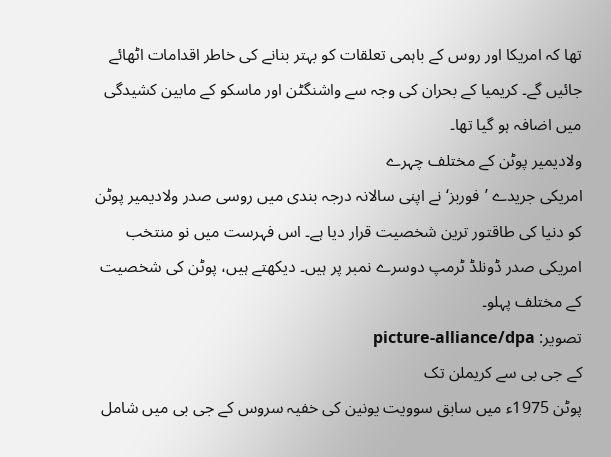تھا کہ امریکا اور روس کے باہمی تعلقات کو بہتر بنانے کی خاطر اقدامات اٹھائے جائیں گے۔ کریمیا کے بحران کی وجہ سے واشنگٹن اور ماسکو کے مابین کشیدگی میں اضافہ ہو گیا تھا۔
ولادیمیر پوٹن کے مختلف چہرے
امریکی جریدے ’فوربز‘ نے اپنی سالانہ درجہ بندی میں روسی صدر ولادیمیر پوٹن کو دنیا کی طاقتور ترین شخصیت قرار دیا ہے۔ اس فہرست میں نو منتخب امریکی صدر ڈونلڈ ٹرمپ دوسرے نمبر پر ہیں۔ دیکھتے ہیں، پوٹن کی شخصیت کے مختلف پہلو۔
تصویر: picture-alliance/dpa
کے جی بی سے کریملن تک
پوٹن 1975ء میں سابق سوویت یونین کی خفیہ سروس کے جی بی میں شامل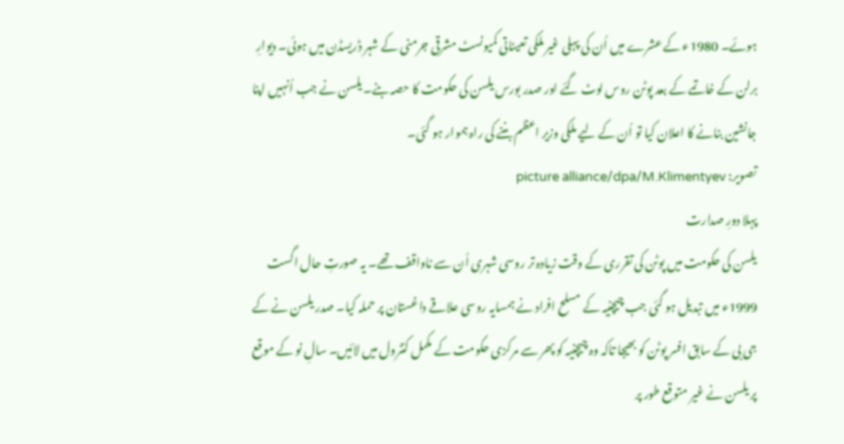ہوئے۔ 1980ء کے عشرے میں اُن کی پہلی غیر ملکی تعیناتی کمیونسٹ مشرقی جرمنی کے شہر ڈریسڈن میں ہوئی۔ دیوارِ برلن کے خاتمے کے بعد پوٹن روس لوٹ گئے اور صدر بورس یلسن کی حکومت کا حصہ بنے۔ یلسن نے جب اُنہیں اپنا جانشین بنانے کا اعلان کیا تو اُن کے لیے ملکی وزیر اعظم بننے کی راہ ہموار ہو گئی۔
تصویر: picture alliance/dpa/M.Klimentyev
پہلا دورِ صدارت
یلسن کی حکومت میں پوٹن کی تقرری کے وقت زیادہ تر روسی شہری اُن سے ناواقف تھے۔ یہ صورتِ حال اگست 1999ء میں تبدیل ہو گئی جب چیچنیہ کے مسلح افراد نے ہمسایہ روسی علاقے داغستان پر حملہ کیا۔ صدر یلسن نے کے جی بی کے سابق افسر پوٹن کو بھیجا تاکہ وہ چیچنیہ کو پھر سے مرکزی حکومت کے مکمل کنٹرول میں لائیں۔ سالِ نو کے موقع پر یلسن نے غیر متوقع طور پر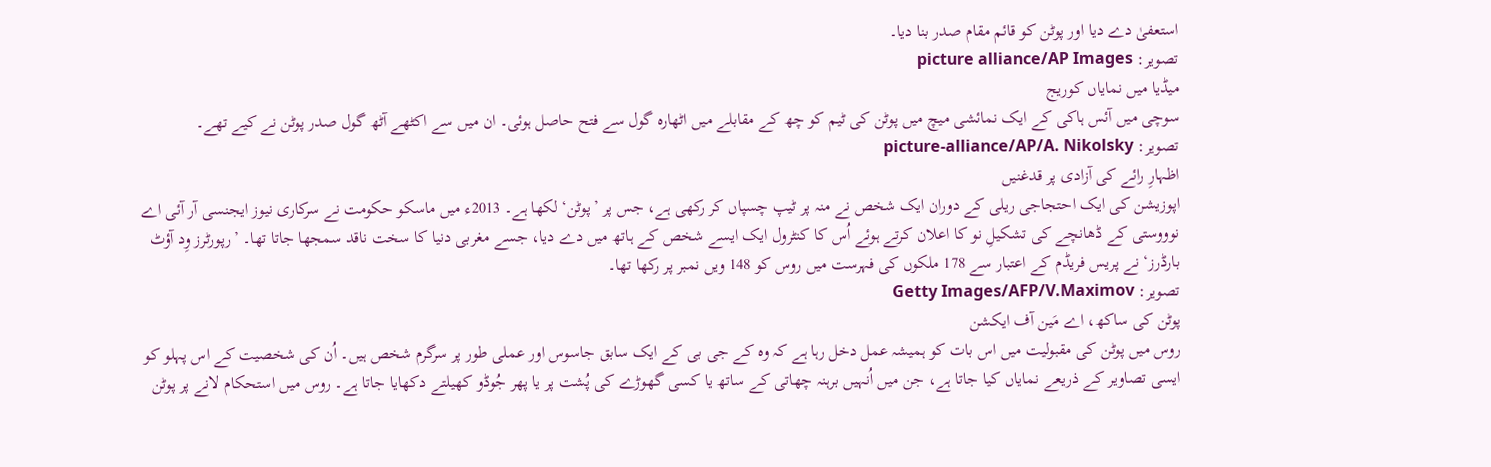استعفیٰ دے دیا اور پوٹن کو قائم مقام صدر بنا دیا۔
تصویر: picture alliance/AP Images
میڈیا میں نمایاں کوریج
سوچی میں آئس ہاکی کے ایک نمائشی میچ میں پوٹن کی ٹیم کو چھ کے مقابلے میں اٹھارہ گول سے فتح حاصل ہوئی۔ ان میں سے اکٹھے آٹھ گول صدر پوٹن نے کیے تھے۔
تصویر: picture-alliance/AP/A. Nikolsky
اظہارِ رائے کی آزادی پر قدغنیں
اپوزیشن کی ایک احتجاجی ریلی کے دوران ایک شخص نے منہ پر ٹیپ چسپاں کر رکھی ہے، جس پر ’پوٹن‘ لکھا ہے۔ 2013ء میں ماسکو حکومت نے سرکاری نیوز ایجنسی آر آئی اے نوووستی کے ڈھانچے کی تشکیلِ نو کا اعلان کرتے ہوئے اُس کا کنٹرول ایک ایسے شخص کے ہاتھ میں دے دیا، جسے مغربی دنیا کا سخت ناقد سمجھا جاتا تھا۔ ’رپورٹرز وِد آؤٹ بارڈرز‘ نے پریس فریڈم کے اعتبار سے 178 ملکوں کی فہرست میں روس کو 148 ویں نمبر پر رکھا تھا۔
تصویر: Getty Images/AFP/V.Maximov
پوٹن کی ساکھ، اے مَین آف ایکشن
روس میں پوٹن کی مقبولیت میں اس بات کو ہمیشہ عمل دخل رہا ہے کہ وہ کے جی بی کے ایک سابق جاسوس اور عملی طور پر سرگرم شخص ہیں۔ اُن کی شخصیت کے اس پہلو کو ایسی تصاویر کے ذریعے نمایاں کیا جاتا ہے، جن میں اُنہیں برہنہ چھاتی کے ساتھ یا کسی گھوڑے کی پُشت پر یا پھر جُوڈو کھیلتے دکھایا جاتا ہے۔ روس میں استحکام لانے پر پوٹن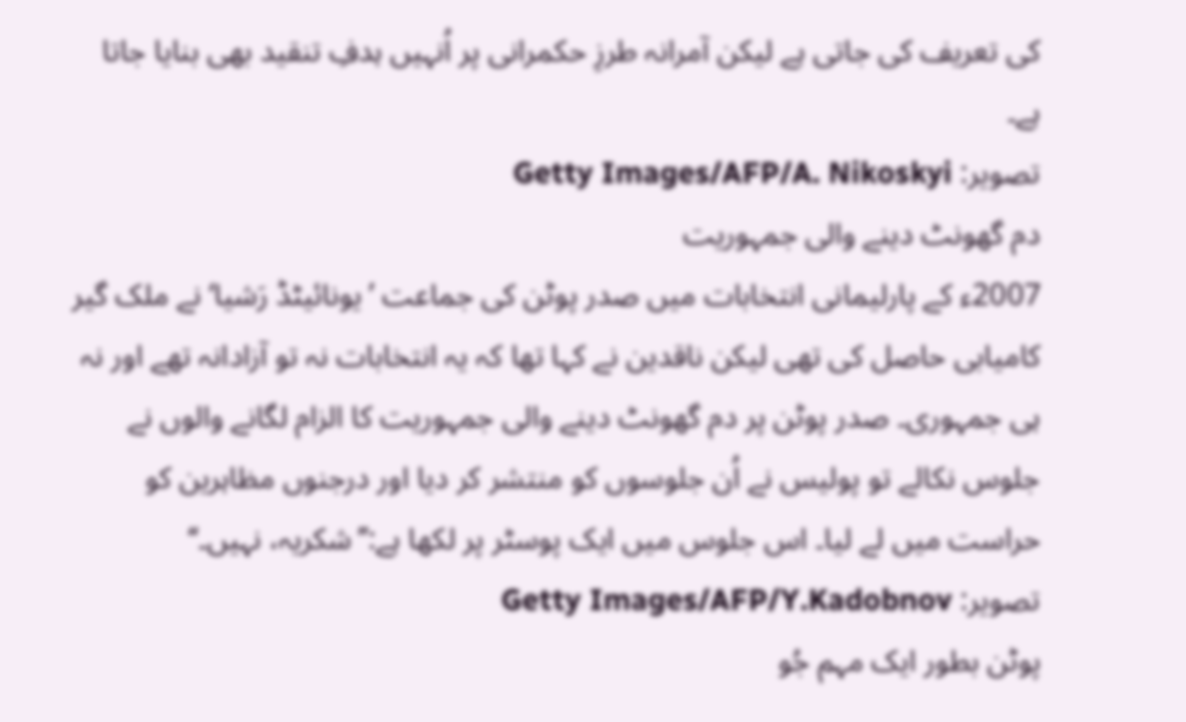کی تعریف کی جاتی ہے لیکن آمرانہ طرزِ حکمرانی پر اُنہیں ہدفِ تنقید بھی بنایا جاتا ہے۔
تصویر: Getty Images/AFP/A. Nikoskyi
دم گھونٹ دینے والی جمہوریت
2007ء کے پارلیمانی انتخابات میں صدر پوٹن کی جماعت ’یونائیٹڈ رَشیا‘ نے ملک گیر کامیابی حاصل کی تھی لیکن ناقدین نے کہا تھا کہ یہ انتخابات نہ تو آزادانہ تھے اور نہ ہی جمہوری۔ صدر پوٹن پر دم گھونٹ دینے والی جمہوریت کا الزام لگانے والوں نے جلوس نکالے تو پولیس نے اُن جلوسوں کو منتشر کر دیا اور درجنوں مظاہرین کو حراست میں لے لیا۔ اس جلوس میں ایک پوسٹر پر لکھا ہے:’’شکریہ، نہیں۔‘‘
تصویر: Getty Images/AFP/Y.Kadobnov
پوٹن بطور ایک مہم جُو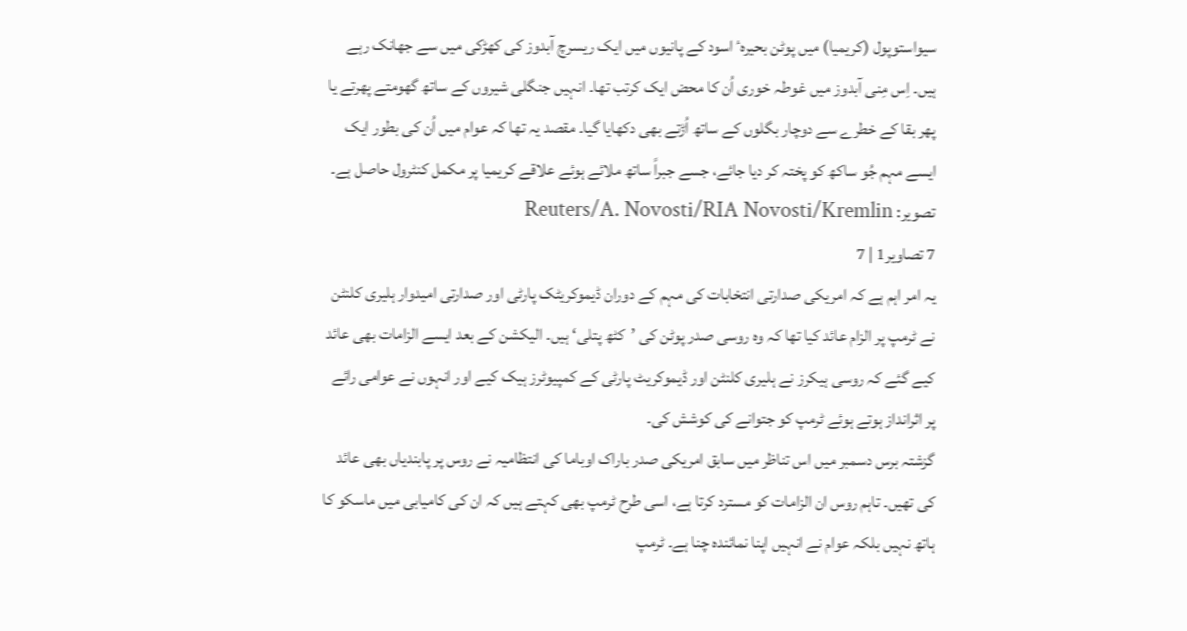سیواستوپول (کریمیا) میں پوٹن بحیرہٴ اسود کے پانیوں میں ایک ریسرچ آبدوز کی کھڑکی میں سے جھانک رہے ہیں۔ اِس مِنی آبدوز میں غوطہ خوری اُن کا محض ایک کرتب تھا۔ انہیں جنگلی شیروں کے ساتھ گھومتے پھرتے یا پھر بقا کے خطرے سے دوچار بگلوں کے ساتھ اُڑتے بھی دکھایا گیا۔ مقصد یہ تھا کہ عوام میں اُن کی بطور ایک ایسے مہم جُو ساکھ کو پختہ کر دیا جائے، جسے جبراً ساتھ ملائے ہوئے علاقے کریمیا پر مکمل کنٹرول حاصل ہے۔
تصویر: Reuters/A. Novosti/RIA Novosti/Kremlin
7 تصاویر1 | 7
یہ امر اہم ہے کہ امریکی صدارتی انتخابات کی مہم کے دوران ڈیموکریٹک پارٹی اور صدارتی امیدوار ہلیری کلنٹن نے ٹرمپ پر الزام عائد کیا تھا کہ وہ روسی صدر پوٹن کی ’کٹھ پتلی‘ ہیں۔ الیکشن کے بعد ایسے الزامات بھی عائد کیے گئے کہ روسی ہیکرز نے ہلیری کلنٹن اور ڈیموکریٹ پارٹی کے کمپیوٹرز ہیک کیے اور انہوں نے عوامی رائے پر اثرانداز ہوتے ہوئے ٹرمپ کو جتوانے کی کوشش کی۔
گزشتہ برس دسمبر میں اس تناظر میں سابق امریکی صدر باراک اوباما کی انتظامیہ نے روس پر پابندیاں بھی عائد کی تھیں۔ تاہم روس ان الزامات کو مسترد کرتا ہے، اسی طرح ٹرمپ بھی کہتے ہیں کہ ان کی کامیابی میں ماسکو کا ہاتھ نہیں بلکہ عوام نے انہیں اپنا نمائندہ چنا ہے۔ ٹرمپ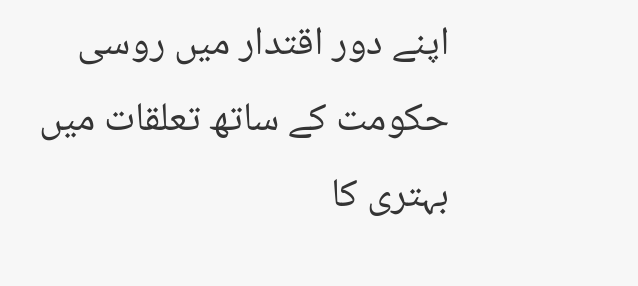اپنے دور اقتدار میں روسی حکومت کے ساتھ تعلقات میں بہتری کا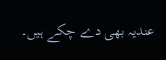عندیہ بھی دے چکے ہیں۔